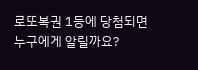로또복권 1등에 당첨되면 누구에게 알릴까요?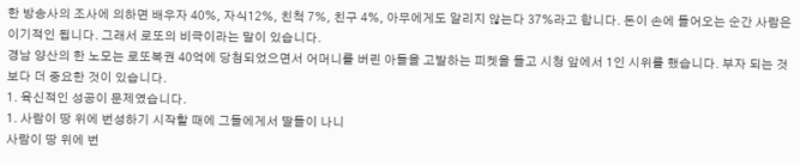한 방송사의 조사에 의하면 배우자 40%, 자식12%, 친척 7%, 친구 4%, 아무에게도 알리지 않는다 37%라고 합니다. 돈이 손에 들어오는 순간 사람은 이기적인 됩니다. 그래서 로또의 비극이라는 말이 있습니다.
경남 양산의 한 노모는 로또복권 40억에 당첨되었으면서 어머니를 버린 아들을 고발하는 피켓을 들고 시청 앞에서 1인 시위를 했습니다. 부자 되는 것보다 더 중요한 것이 있습니다.
1. 육신적인 성공이 문제였습니다.
1. 사람이 땅 위에 번성하기 시작할 때에 그들에게서 딸들이 나니
사람이 땅 위에 번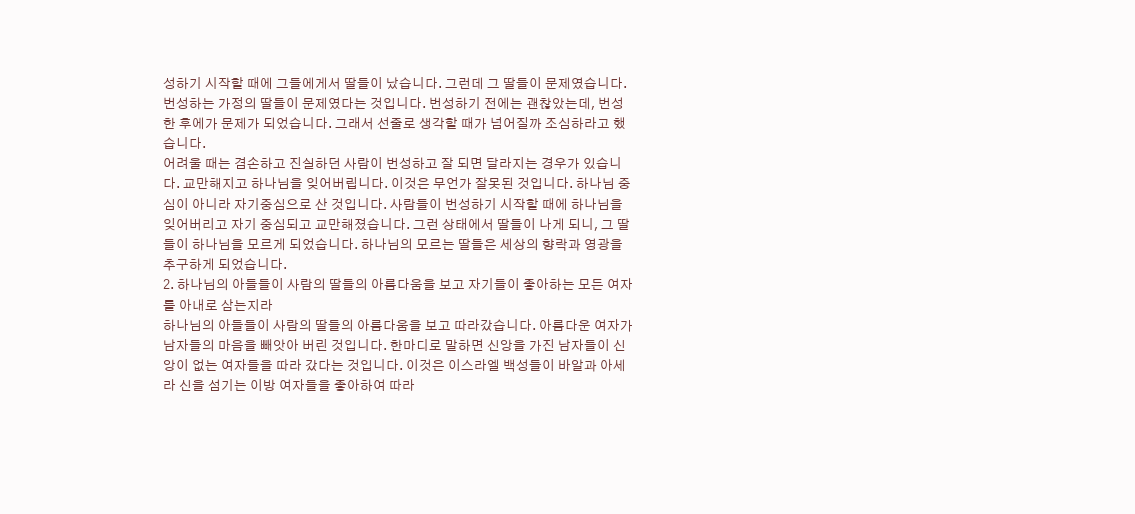성하기 시작할 때에 그들에게서 딸들이 났습니다. 그런데 그 딸들이 문제였습니다. 번성하는 가정의 딸들이 문제였다는 것입니다. 번성하기 전에는 괜찮았는데, 번성한 후에가 문제가 되었습니다. 그래서 선줄로 생각할 때가 넘어질까 조심하라고 했습니다.
어려울 때는 겸손하고 진실하던 사람이 번성하고 잘 되면 달라지는 경우가 있습니다. 교만해지고 하나님을 잊어버립니다. 이것은 무언가 잘못된 것입니다. 하나님 중심이 아니라 자기중심으로 산 것입니다. 사람들이 번성하기 시작할 때에 하나님을 잊어버리고 자기 중심되고 교만해졌습니다. 그런 상태에서 딸들이 나게 되니, 그 딸들이 하나님을 모르게 되었습니다. 하나님의 모르는 딸들은 세상의 향락과 영광을 추구하게 되었습니다.
2. 하나님의 아들들이 사람의 딸들의 아름다움을 보고 자기들이 좋아하는 모든 여자를 아내로 삼는지라
하나님의 아들들이 사람의 딸들의 아름다움을 보고 따라갔습니다. 아름다운 여자가 남자들의 마음을 빼앗아 버린 것입니다. 한마디로 말하면 신앙을 가진 남자들이 신앙이 없는 여자들을 따라 갔다는 것입니다. 이것은 이스라엘 백성들이 바알과 아세라 신을 섬기는 이방 여자들을 좋아하여 따라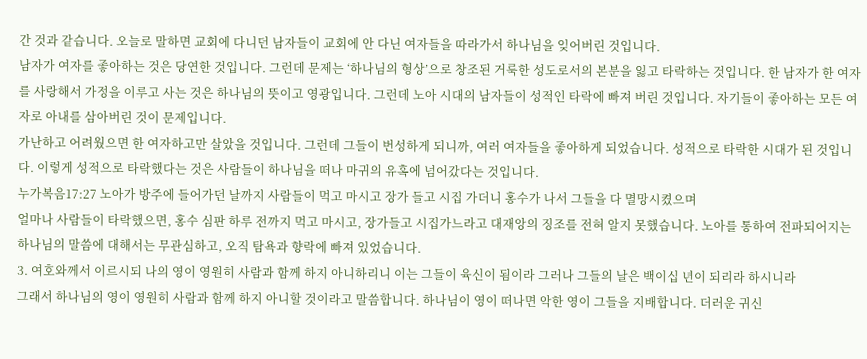간 것과 같습니다. 오늘로 말하면 교회에 다니던 남자들이 교회에 안 다닌 여자들을 따라가서 하나님을 잊어버린 것입니다.
남자가 여자를 좋아하는 것은 당연한 것입니다. 그런데 문제는 ‘하나님의 형상’으로 창조된 거룩한 성도로서의 본분을 잃고 타락하는 것입니다. 한 남자가 한 여자를 사랑해서 가정을 이루고 사는 것은 하나님의 뜻이고 영광입니다. 그런데 노아 시대의 남자들이 성적인 타락에 빠져 버린 것입니다. 자기들이 좋아하는 모든 여자로 아내를 삼아버린 것이 문제입니다.
가난하고 어려웠으면 한 여자하고만 살았을 것입니다. 그런데 그들이 번성하게 되니까, 여러 여자들을 좋아하게 되었습니다. 성적으로 타락한 시대가 된 것입니다. 이렇게 성적으로 타락했다는 것은 사람들이 하나님을 떠나 마귀의 유혹에 넘어갔다는 것입니다.
누가복음17:27 노아가 방주에 들어가던 날까지 사람들이 먹고 마시고 장가 들고 시집 가더니 홍수가 나서 그들을 다 멸망시켰으며
얼마나 사람들이 타락했으면, 홍수 심판 하루 전까지 먹고 마시고, 장가들고 시집가느라고 대재앙의 징조를 전혀 알지 못했습니다. 노아를 통하여 전파되어지는 하나님의 말씀에 대해서는 무관심하고, 오직 탐욕과 향락에 빠져 있었습니다.
3. 여호와께서 이르시되 나의 영이 영원히 사람과 함께 하지 아니하리니 이는 그들이 육신이 됨이라 그러나 그들의 날은 백이십 년이 되리라 하시니라
그래서 하나님의 영이 영원히 사람과 함께 하지 아니할 것이라고 말씀합니다. 하나님이 영이 떠나면 악한 영이 그들을 지배합니다. 더러운 귀신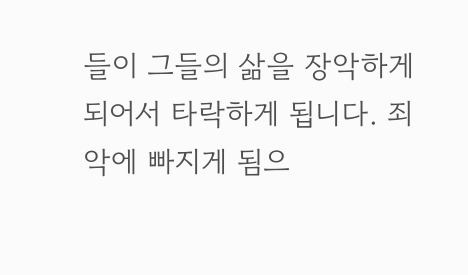들이 그들의 삶을 장악하게 되어서 타락하게 됩니다. 죄악에 빠지게 됨으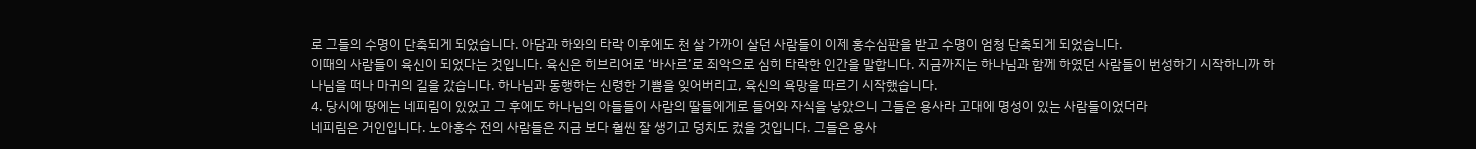로 그들의 수명이 단축되게 되었습니다. 아담과 하와의 타락 이후에도 천 살 가까이 살던 사람들이 이제 홍수심판을 받고 수명이 엄청 단축되게 되었습니다.
이때의 사람들이 육신이 되었다는 것입니다. 육신은 히브리어로 ‘바사르’로 죄악으로 심히 타락한 인간을 말합니다. 지금까지는 하나님과 함께 하였던 사람들이 번성하기 시작하니까 하나님을 떠나 마귀의 길을 갔습니다. 하나님과 동행하는 신령한 기쁨을 잊어버리고, 육신의 욕망을 따르기 시작했습니다.
4. 당시에 땅에는 네피림이 있었고 그 후에도 하나님의 아들들이 사람의 딸들에게로 들어와 자식을 낳았으니 그들은 용사라 고대에 명성이 있는 사람들이었더라
네피림은 거인입니다. 노아홍수 전의 사람들은 지금 보다 훨씬 잘 생기고 덩치도 컸을 것입니다. 그들은 용사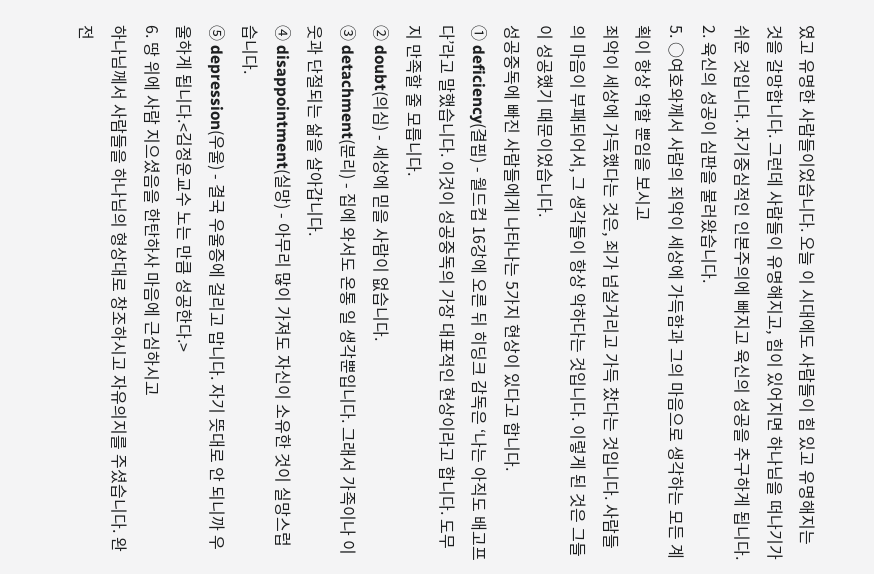였고 유명한 사람들이었습니다. 오늘 이 시대에도 사람들이 힘 있고 유명해지는 것을 갈망합니다. 그런데 사람들이 유명해지고, 힘이 있어지면 하나님을 떠나기가 쉬운 것입니다. 자기중심적인 인본주의에 빠지고 육신의 성공을 추구하게 됩니다.
2. 육신의 성공이 심판을 불러왔습니다.
5. ○여호와께서 사람의 죄악이 세상에 가득함과 그의 마음으로 생각하는 모든 계획이 항상 악할 뿐임을 보시고
죄악이 세상에 가득했다는 것은, 죄가 넘실거리고 가득 찼다는 것입니다. 사람들의 마음이 부패되어서, 그 생각들이 항상 악하다는 것입니다. 이렇게 된 것은 그들이 성공했기 때문이었습니다.
성공중독에 빠진 사람들에게 나타나는 5가지 현상이 있다고 합니다.
① deficiency(결핍) - 월드컵 16강에 오른 뒤 히딩크 감독은 ‘나는 아직도 배고프다’라고 말했습니다. 이것이 성공중독의 가장 대표적인 현상이라고 합니다. 도무지 만족할 줄 모릅니다.
② doubt(의심) - 세상에 믿을 사람이 없습니다.
③ detachment(분리) - 집에 와서도 온통 일 생각뿐입니다. 그래서 가족이나 이웃과 단절되는 삶을 살아갑니다.
➃ disappointment(실망) - 아무리 많이 가져도 자신이 소유한 것이 실망스럽습니다.
⑤ depression(우울) - 결국 우울증에 걸리고 맙니다. 자기 뜻대로 안 되니까 우울하게 됩니다.<김정운교수 노는 만큼 성공한다.>
6. 땅 위에 사람 지으셨음을 한탄하사 마음에 근심하시고
하나님께서 사람들을 하나님의 형상대로 창조하시고 자유의지를 주셨습니다. 완전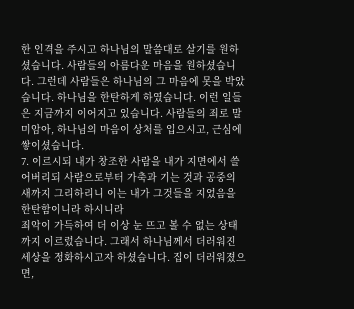한 인격을 주시고 하나님의 말씀대로 살기를 원하셨습니다. 사람들의 아름다운 마음을 원하셨습니다. 그런데 사람들은 하나님의 그 마음에 못을 박았습니다. 하나님을 한탄하게 하였습니다. 이런 일들은 지금까지 이어지고 있습니다. 사람들의 죄로 말미암아, 하나님의 마음이 상처를 입으시고, 근심에 쌓이셨습니다.
7. 이르시되 내가 창조한 사람을 내가 지면에서 쓸어버리되 사람으로부터 가축과 기는 것과 공중의 새까지 그리하리니 이는 내가 그것들을 지었음을 한탄함이니라 하시니라
죄악이 가득하여 더 이상 눈 뜨고 볼 수 없는 상태까지 이르렀습니다. 그래서 하나님께서 더러워진 세상을 정화하시고자 하셨습니다. 집이 더러워졌으면,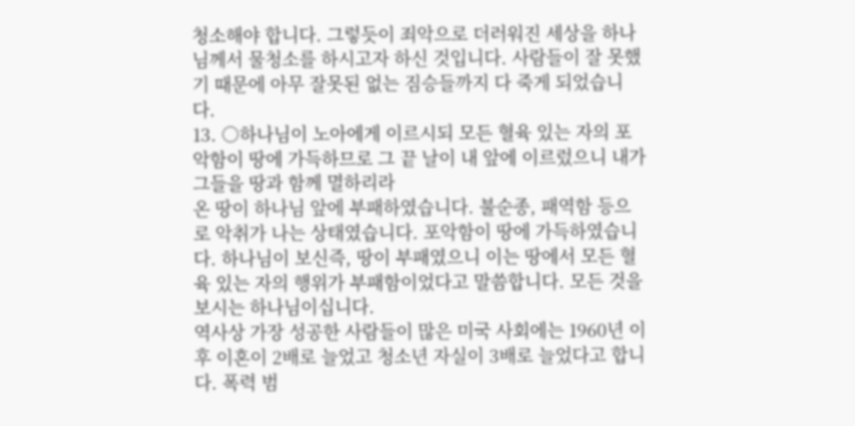청소해야 합니다. 그렇듯이 죄악으로 더러워진 세상을 하나님께서 물청소를 하시고자 하신 것입니다. 사람들이 잘 못했기 때문에 아무 잘못된 없는 짐승들까지 다 죽게 되었습니다.
13. ○하나님이 노아에게 이르시되 모든 혈육 있는 자의 포악함이 땅에 가득하므로 그 끝 날이 내 앞에 이르렀으니 내가 그들을 땅과 함께 멸하리라
온 땅이 하나님 앞에 부패하였습니다. 불순종, 패역함 등으로 악취가 나는 상태였습니다. 포악함이 땅에 가득하였습니다. 하나님이 보신즉, 땅이 부패였으니 이는 땅에서 모든 혈육 있는 자의 행위가 부패함이었다고 말씀합니다. 모든 것을 보시는 하나님이십니다.
역사상 가장 성공한 사람들이 많은 미국 사회에는 1960년 이후 이혼이 2배로 늘었고 청소년 자실이 3배로 늘었다고 합니다. 폭력 범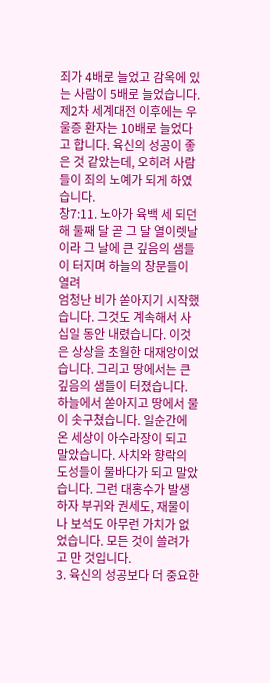죄가 4배로 늘었고 감옥에 있는 사람이 5배로 늘었습니다. 제2차 세계대전 이후에는 우울증 환자는 10배로 늘었다고 합니다. 육신의 성공이 좋은 것 같았는데, 오히려 사람들이 죄의 노예가 되게 하였습니다.
창7:11. 노아가 육백 세 되던 해 둘째 달 곧 그 달 열이렛날이라 그 날에 큰 깊음의 샘들이 터지며 하늘의 창문들이 열려
엄청난 비가 쏟아지기 시작했습니다. 그것도 계속해서 사십일 동안 내렸습니다. 이것은 상상을 초월한 대재앙이었습니다. 그리고 땅에서는 큰 깊음의 샘들이 터졌습니다. 하늘에서 쏟아지고 땅에서 물이 솟구쳤습니다. 일순간에 온 세상이 아수라장이 되고 말았습니다. 사치와 향락의 도성들이 물바다가 되고 말았습니다. 그런 대홍수가 발생하자 부귀와 권세도, 재물이나 보석도 아무런 가치가 없었습니다. 모든 것이 쓸려가고 만 것입니다.
3. 육신의 성공보다 더 중요한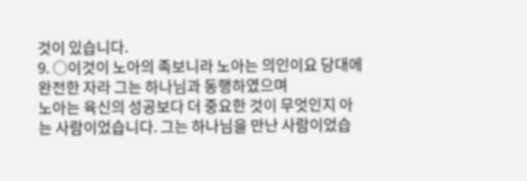것이 있습니다.
9. ○이것이 노아의 족보니라 노아는 의인이요 당대에 완전한 자라 그는 하나님과 동행하였으며
노아는 육신의 성공보다 더 중요한 것이 무엇인지 아는 사람이었습니다. 그는 하나님을 만난 사람이었습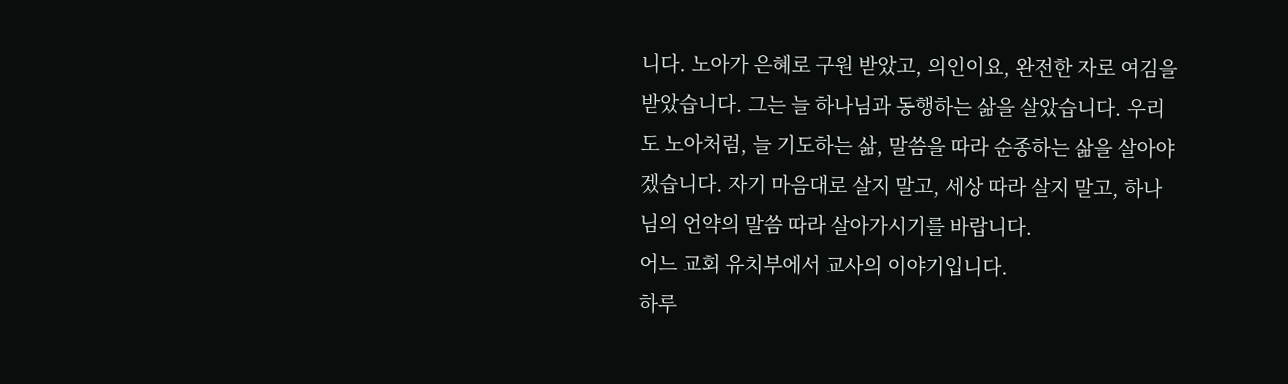니다. 노아가 은혜로 구원 받았고, 의인이요, 완전한 자로 여김을 받았습니다. 그는 늘 하나님과 동행하는 삶을 살았습니다. 우리도 노아처럼, 늘 기도하는 삶, 말씀을 따라 순종하는 삶을 살아야겠습니다. 자기 마음대로 살지 말고, 세상 따라 살지 말고, 하나님의 언약의 말씀 따라 살아가시기를 바랍니다.
어느 교회 유치부에서 교사의 이야기입니다.
하루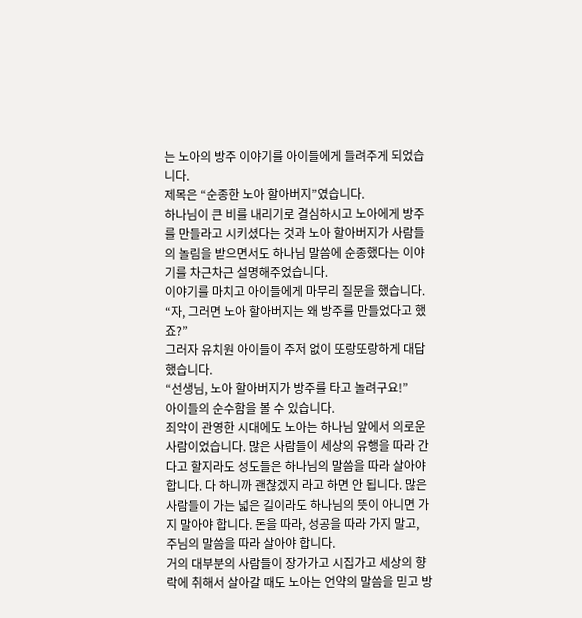는 노아의 방주 이야기를 아이들에게 들려주게 되었습니다.
제목은 “순종한 노아 할아버지”였습니다.
하나님이 큰 비를 내리기로 결심하시고 노아에게 방주를 만들라고 시키셨다는 것과 노아 할아버지가 사람들의 놀림을 받으면서도 하나님 말씀에 순종했다는 이야기를 차근차근 설명해주었습니다.
이야기를 마치고 아이들에게 마무리 질문을 했습니다.
“자, 그러면 노아 할아버지는 왜 방주를 만들었다고 했죠?”
그러자 유치원 아이들이 주저 없이 또랑또랑하게 대답했습니다.
“선생님, 노아 할아버지가 방주를 타고 놀려구요!”
아이들의 순수함을 볼 수 있습니다.
죄악이 관영한 시대에도 노아는 하나님 앞에서 의로운 사람이었습니다. 많은 사람들이 세상의 유행을 따라 간다고 할지라도 성도들은 하나님의 말씀을 따라 살아야합니다. 다 하니까 괜찮겠지 라고 하면 안 됩니다. 많은 사람들이 가는 넓은 길이라도 하나님의 뜻이 아니면 가지 말아야 합니다. 돈을 따라, 성공을 따라 가지 말고, 주님의 말씀을 따라 살아야 합니다.
거의 대부분의 사람들이 장가가고 시집가고 세상의 향락에 취해서 살아갈 때도 노아는 언약의 말씀을 믿고 방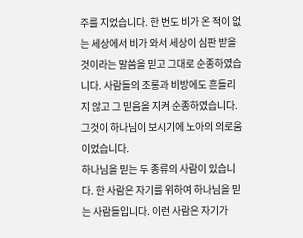주를 지었습니다. 한 번도 비가 온 적이 없는 세상에서 비가 와서 세상이 심판 받을 것이라는 말씀을 믿고 그대로 순종하였습니다. 사람들의 조롱과 비방에도 흔들리지 않고 그 믿음을 지켜 순종하였습니다. 그것이 하나님이 보시기에 노아의 의로움이었습니다.
하나님을 믿는 두 종류의 사람이 있습니다. 한 사람은 자기를 위하여 하나님을 믿는 사람들입니다. 이런 사람은 자기가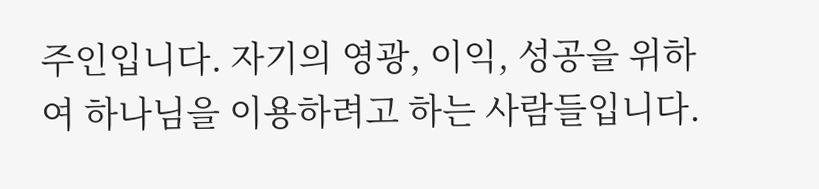주인입니다. 자기의 영광, 이익, 성공을 위하여 하나님을 이용하려고 하는 사람들입니다.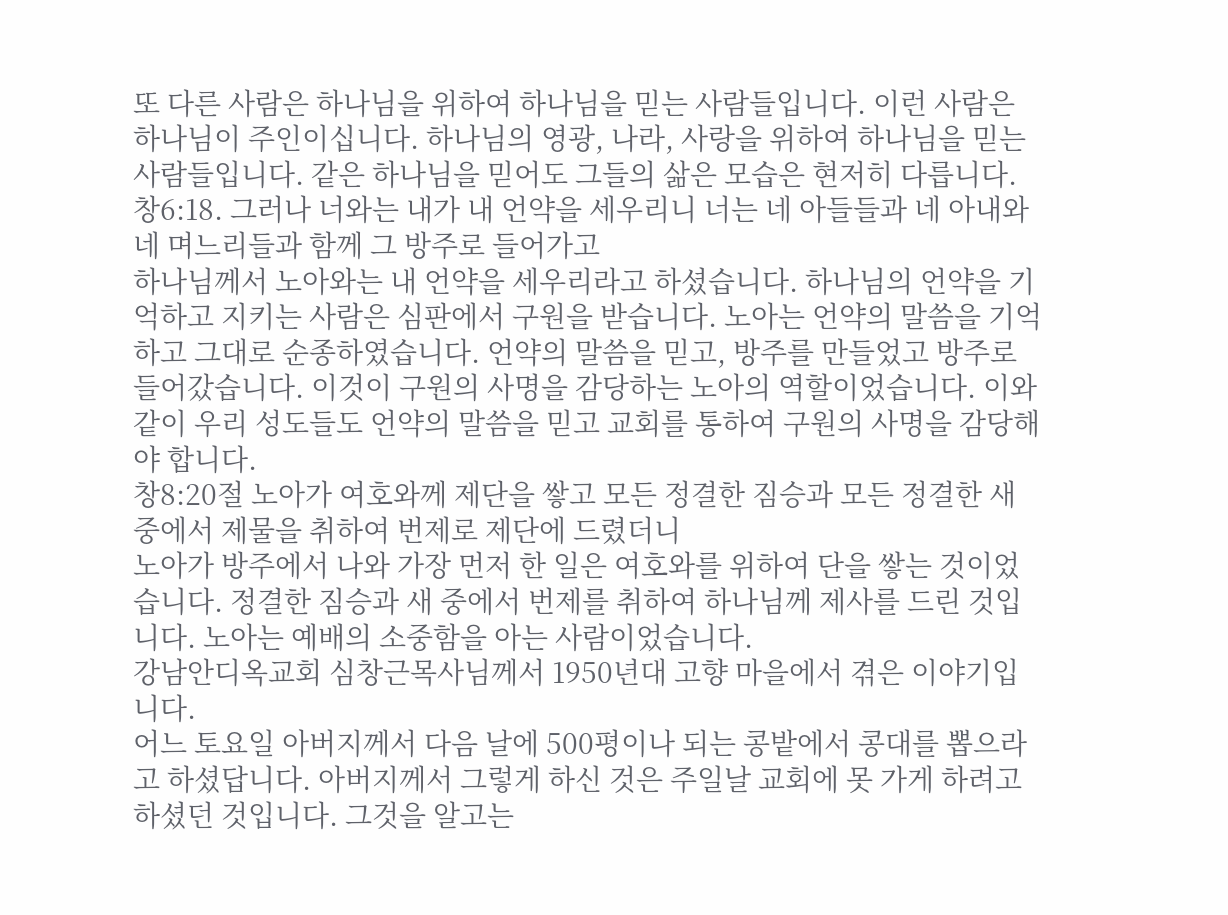또 다른 사람은 하나님을 위하여 하나님을 믿는 사람들입니다. 이런 사람은 하나님이 주인이십니다. 하나님의 영광, 나라, 사랑을 위하여 하나님을 믿는 사람들입니다. 같은 하나님을 믿어도 그들의 삶은 모습은 현저히 다릅니다.
창6:18. 그러나 너와는 내가 내 언약을 세우리니 너는 네 아들들과 네 아내와 네 며느리들과 함께 그 방주로 들어가고
하나님께서 노아와는 내 언약을 세우리라고 하셨습니다. 하나님의 언약을 기억하고 지키는 사람은 심판에서 구원을 받습니다. 노아는 언약의 말씀을 기억하고 그대로 순종하였습니다. 언약의 말씀을 믿고, 방주를 만들었고 방주로 들어갔습니다. 이것이 구원의 사명을 감당하는 노아의 역할이었습니다. 이와 같이 우리 성도들도 언약의 말씀을 믿고 교회를 통하여 구원의 사명을 감당해야 합니다.
창8:20절 노아가 여호와께 제단을 쌓고 모든 정결한 짐승과 모든 정결한 새 중에서 제물을 취하여 번제로 제단에 드렸더니
노아가 방주에서 나와 가장 먼저 한 일은 여호와를 위하여 단을 쌓는 것이었습니다. 정결한 짐승과 새 중에서 번제를 취하여 하나님께 제사를 드린 것입니다. 노아는 예배의 소중함을 아는 사람이었습니다.
강남안디옥교회 심창근목사님께서 1950년대 고향 마을에서 겪은 이야기입니다.
어느 토요일 아버지께서 다음 날에 500평이나 되는 콩밭에서 콩대를 뽑으라고 하셨답니다. 아버지께서 그렇게 하신 것은 주일날 교회에 못 가게 하려고 하셨던 것입니다. 그것을 알고는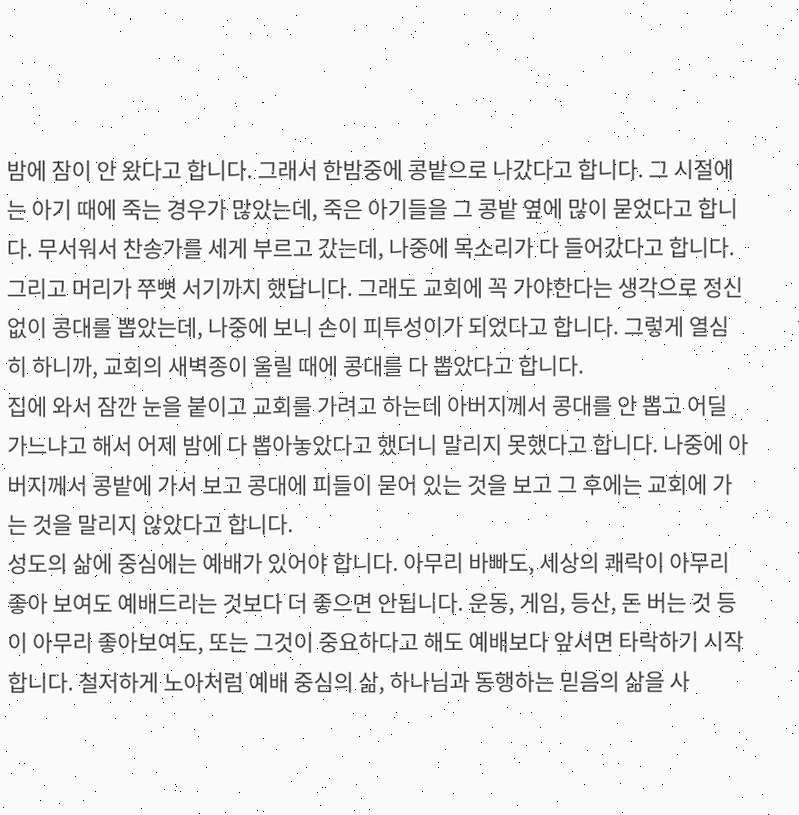밤에 잠이 안 왔다고 합니다. 그래서 한밤중에 콩밭으로 나갔다고 합니다. 그 시절에는 아기 때에 죽는 경우가 많았는데, 죽은 아기들을 그 콩밭 옆에 많이 묻었다고 합니다. 무서워서 찬송가를 세게 부르고 갔는데, 나중에 목소리가 다 들어갔다고 합니다. 그리고 머리가 쭈뼛 서기까지 했답니다. 그래도 교회에 꼭 가야한다는 생각으로 정신없이 콩대를 뽑았는데, 나중에 보니 손이 피투성이가 되었다고 합니다. 그렇게 열심히 하니까, 교회의 새벽종이 울릴 때에 콩대를 다 뽑았다고 합니다.
집에 와서 잠깐 눈을 붙이고 교회를 가려고 하는데 아버지께서 콩대를 안 뽑고 어딜 가느냐고 해서 어제 밤에 다 뽑아놓았다고 했더니 말리지 못했다고 합니다. 나중에 아버지께서 콩밭에 가서 보고 콩대에 피들이 묻어 있는 것을 보고 그 후에는 교회에 가는 것을 말리지 않았다고 합니다.
성도의 삶에 중심에는 예배가 있어야 합니다. 아무리 바빠도, 세상의 쾌락이 아무리 좋아 보여도 예배드리는 것보다 더 좋으면 안됩니다. 운동, 게임, 등산, 돈 버는 것 등이 아무리 좋아보여도, 또는 그것이 중요하다고 해도 예배보다 앞서면 타락하기 시작합니다. 철저하게 노아처럼 예배 중심의 삶, 하나님과 동행하는 믿음의 삶을 사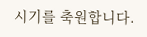시기를 축원합니다.